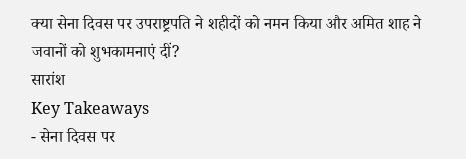क्या सेना दिवस पर उपराष्ट्रपति ने शहीदों को नमन किया और अमित शाह ने जवानों को शुभकामनाएं दीं?
सारांश
Key Takeaways
- सेना दिवस पर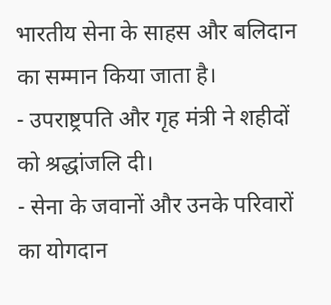भारतीय सेना के साहस और बलिदान का सम्मान किया जाता है।
- उपराष्ट्रपति और गृह मंत्री ने शहीदों को श्रद्धांजलि दी।
- सेना के जवानों और उनके परिवारों का योगदान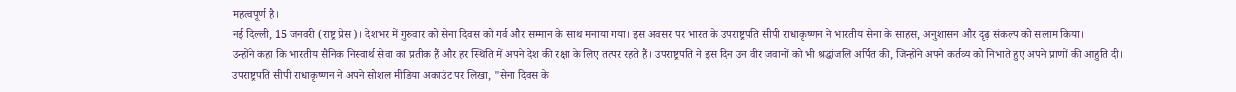महत्वपूर्ण है।
नई दिल्ली, 15 जनवरी (राष्ट्र प्रेस)। देशभर में गुरुवार को सेना दिवस को गर्व और सम्मान के साथ मनाया गया। इस अवसर पर भारत के उपराष्ट्रपति सीपी राधाकृष्णन ने भारतीय सेना के साहस, अनुशासन और दृढ़ संकल्प को सलाम किया।
उन्होंने कहा कि भारतीय सैनिक निस्वार्थ सेवा का प्रतीक हैं और हर स्थिति में अपने देश की रक्षा के लिए तत्पर रहते हैं। उपराष्ट्रपति ने इस दिन उन वीर जवानों को भी श्रद्धांजलि अर्पित की, जिन्होंने अपने कर्तव्य को निभाते हुए अपने प्राणों की आहुति दी।
उपराष्ट्रपति सीपी राधाकृष्णन ने अपने सोशल मीडिया अकाउंट पर लिखा, "सेना दिवस के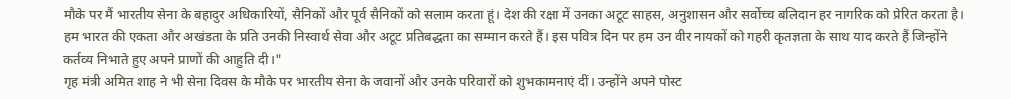मौके पर मैं भारतीय सेना के बहादुर अधिकारियों, सैनिकों और पूर्व सैनिकों को सलाम करता हूं। देश की रक्षा में उनका अटूट साहस, अनुशासन और सर्वोच्च बलिदान हर नागरिक को प्रेरित करता है। हम भारत की एकता और अखंडता के प्रति उनकी निस्वार्थ सेवा और अटूट प्रतिबद्धता का सम्मान करते हैं। इस पवित्र दिन पर हम उन वीर नायकों को गहरी कृतज्ञता के साथ याद करते हैं जिन्होंने कर्तव्य निभाते हुए अपने प्राणों की आहुति दी।"
गृह मंत्री अमित शाह ने भी सेना दिवस के मौके पर भारतीय सेना के जवानों और उनके परिवारों को शुभकामनाएं दीं। उन्होंने अपने पोस्ट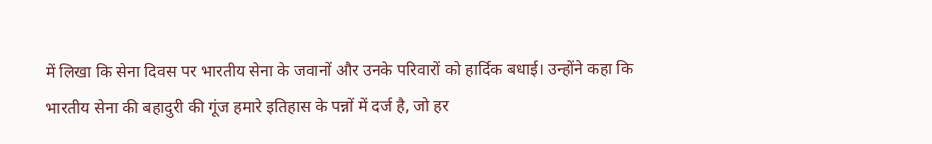में लिखा कि सेना दिवस पर भारतीय सेना के जवानों और उनके परिवारों को हार्दिक बधाई। उन्होंने कहा कि भारतीय सेना की बहादुरी की गूंज हमारे इतिहास के पन्नों में दर्ज है, जो हर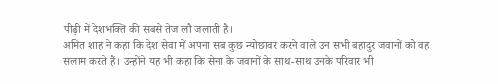पीढ़ी में देशभक्ति की सबसे तेज लौ जलाती है।
अमित शाह ने कहा कि देश सेवा में अपना सब कुछ न्योछावर करने वाले उन सभी बहादुर जवानों को वह सलाम करते हैं। उन्होंने यह भी कहा कि सेना के जवानों के साथ-साथ उनके परिवार भी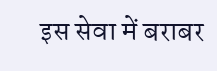इस सेवा में बराबर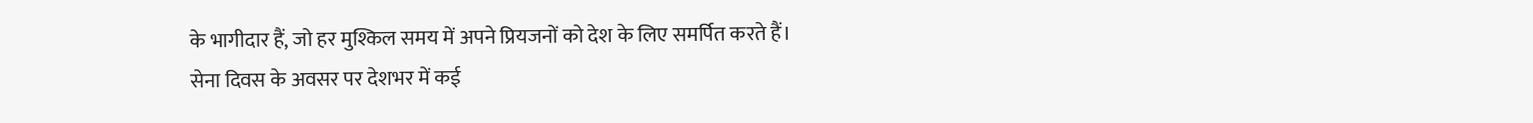के भागीदार हैं, जो हर मुश्किल समय में अपने प्रियजनों को देश के लिए समर्पित करते हैं।
सेना दिवस के अवसर पर देशभर में कई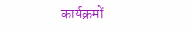कार्यक्रमों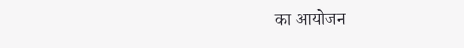का आयोजन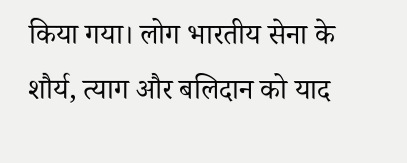किया गया। लोग भारतीय सेना के शौर्य, त्याग और बलिदान को याद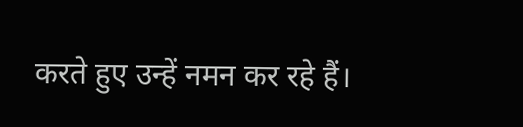करते हुए उन्हें नमन कर रहे हैं।